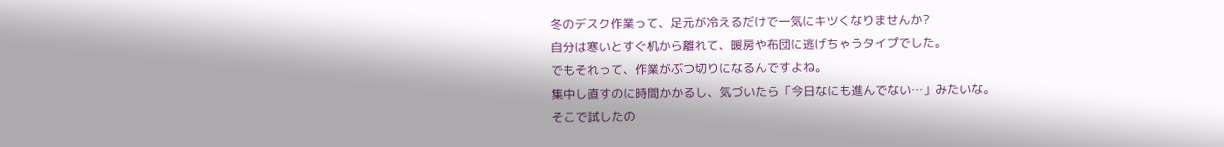冬のデスク作業って、足元が冷えるだけで一気にキツくなりませんか?
自分は寒いとすぐ机から離れて、暖房や布団に逃げちゃうタイプでした。
でもそれって、作業がぶつ切りになるんですよね。
集中し直すのに時間かかるし、気づいたら「今日なにも進んでない…」みたいな。
そこで試したの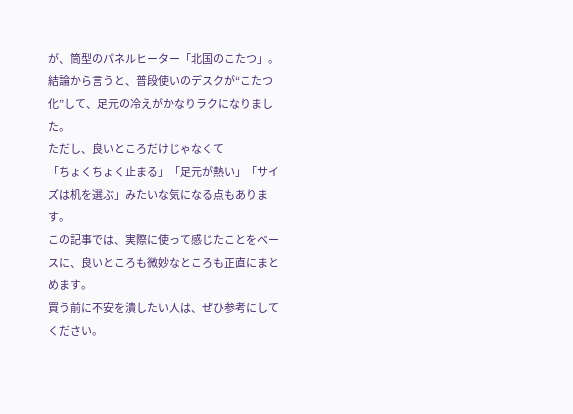が、筒型のパネルヒーター「北国のこたつ」。
結論から言うと、普段使いのデスクが“こたつ化”して、足元の冷えがかなりラクになりました。
ただし、良いところだけじゃなくて
「ちょくちょく止まる」「足元が熱い」「サイズは机を選ぶ」みたいな気になる点もあります。
この記事では、実際に使って感じたことをベースに、良いところも微妙なところも正直にまとめます。
買う前に不安を潰したい人は、ぜひ参考にしてください。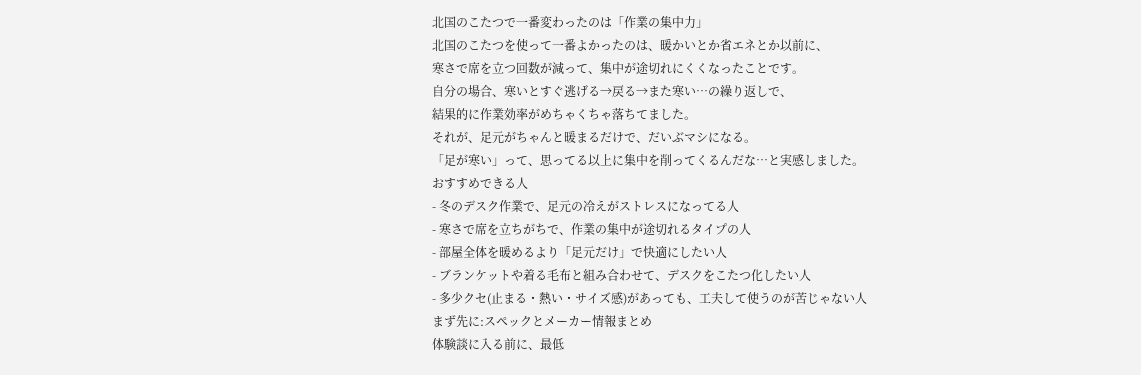北国のこたつで一番変わったのは「作業の集中力」
北国のこたつを使って一番よかったのは、暖かいとか省エネとか以前に、
寒さで席を立つ回数が減って、集中が途切れにくくなったことです。
自分の場合、寒いとすぐ逃げる→戻る→また寒い…の繰り返しで、
結果的に作業効率がめちゃくちゃ落ちてました。
それが、足元がちゃんと暖まるだけで、だいぶマシになる。
「足が寒い」って、思ってる以上に集中を削ってくるんだな…と実感しました。
おすすめできる人
- 冬のデスク作業で、足元の冷えがストレスになってる人
- 寒さで席を立ちがちで、作業の集中が途切れるタイプの人
- 部屋全体を暖めるより「足元だけ」で快適にしたい人
- ブランケットや着る毛布と組み合わせて、デスクをこたつ化したい人
- 多少クセ(止まる・熱い・サイズ感)があっても、工夫して使うのが苦じゃない人
まず先に:スペックとメーカー情報まとめ
体験談に入る前に、最低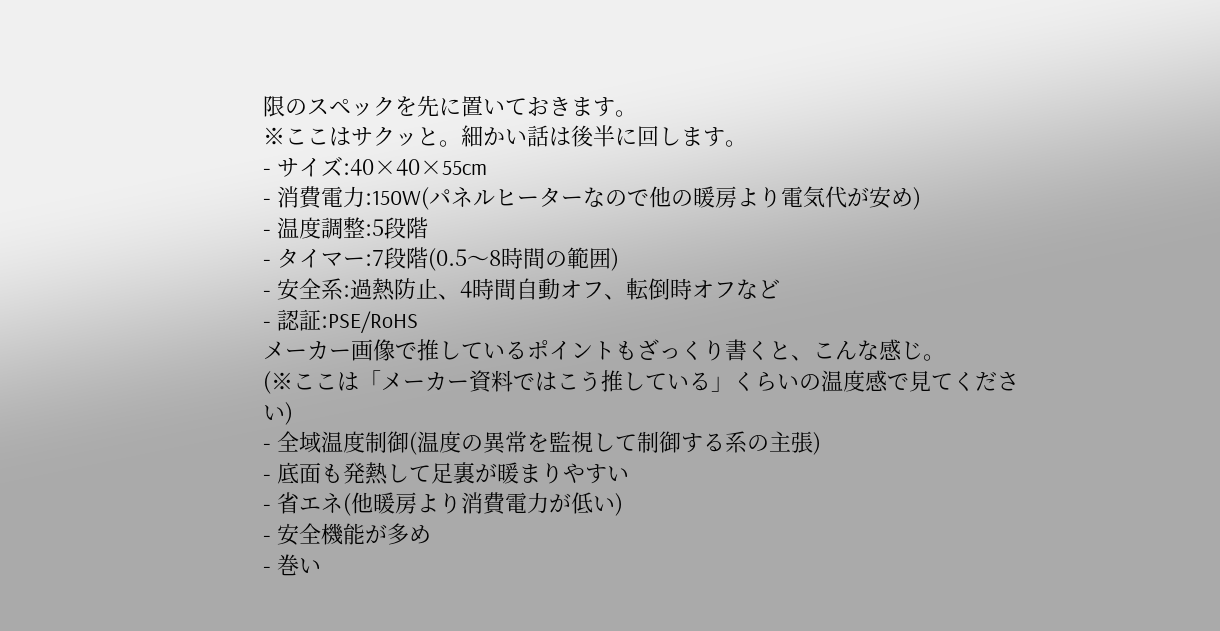限のスペックを先に置いておきます。
※ここはサクッと。細かい話は後半に回します。
- サイズ:40×40×55cm
- 消費電力:150W(パネルヒーターなので他の暖房より電気代が安め)
- 温度調整:5段階
- タイマー:7段階(0.5〜8時間の範囲)
- 安全系:過熱防止、4時間自動オフ、転倒時オフなど
- 認証:PSE/RoHS
メーカー画像で推しているポイントもざっくり書くと、こんな感じ。
(※ここは「メーカー資料ではこう推している」くらいの温度感で見てください)
- 全域温度制御(温度の異常を監視して制御する系の主張)
- 底面も発熱して足裏が暖まりやすい
- 省エネ(他暖房より消費電力が低い)
- 安全機能が多め
- 巻い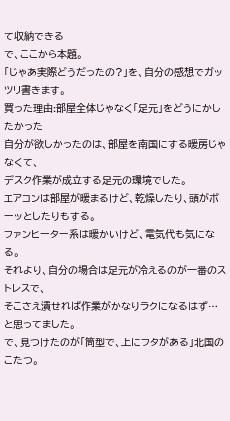て収納できる
で、ここから本題。
「じゃあ実際どうだったの?」を、自分の感想でガッツリ書きます。
買った理由:部屋全体じゃなく「足元」をどうにかしたかった
自分が欲しかったのは、部屋を南国にする暖房じゃなくて、
デスク作業が成立する足元の環境でした。
エアコンは部屋が暖まるけど、乾燥したり、頭がボーッとしたりもする。
ファンヒーター系は暖かいけど、電気代も気になる。
それより、自分の場合は足元が冷えるのが一番のストレスで、
そこさえ潰せれば作業がかなりラクになるはず…と思ってました。
で、見つけたのが「筒型で、上にフタがある」北国のこたつ。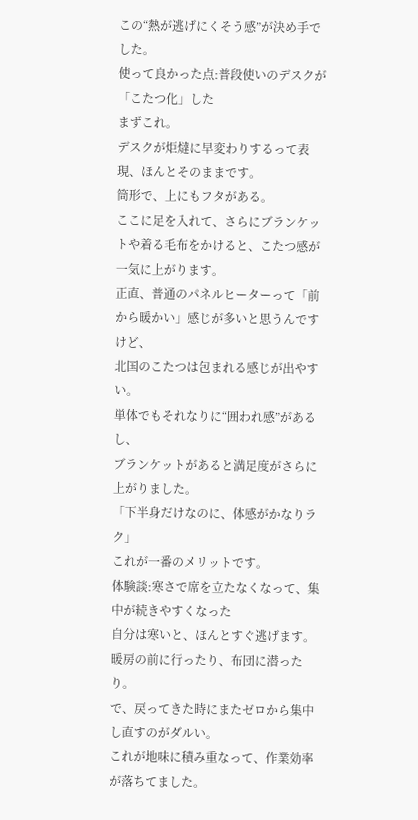この“熱が逃げにくそう感”が決め手でした。
使って良かった点:普段使いのデスクが「こたつ化」した
まずこれ。
デスクが炬燵に早変わりするって表現、ほんとそのままです。
筒形で、上にもフタがある。
ここに足を入れて、さらにブランケットや着る毛布をかけると、こたつ感が一気に上がります。
正直、普通のパネルヒーターって「前から暖かい」感じが多いと思うんですけど、
北国のこたつは包まれる感じが出やすい。
単体でもそれなりに“囲われ感”があるし、
ブランケットがあると満足度がさらに上がりました。
「下半身だけなのに、体感がかなりラク」
これが一番のメリットです。
体験談:寒さで席を立たなくなって、集中が続きやすくなった
自分は寒いと、ほんとすぐ逃げます。
暖房の前に行ったり、布団に潜ったり。
で、戻ってきた時にまたゼロから集中し直すのがダルい。
これが地味に積み重なって、作業効率が落ちてました。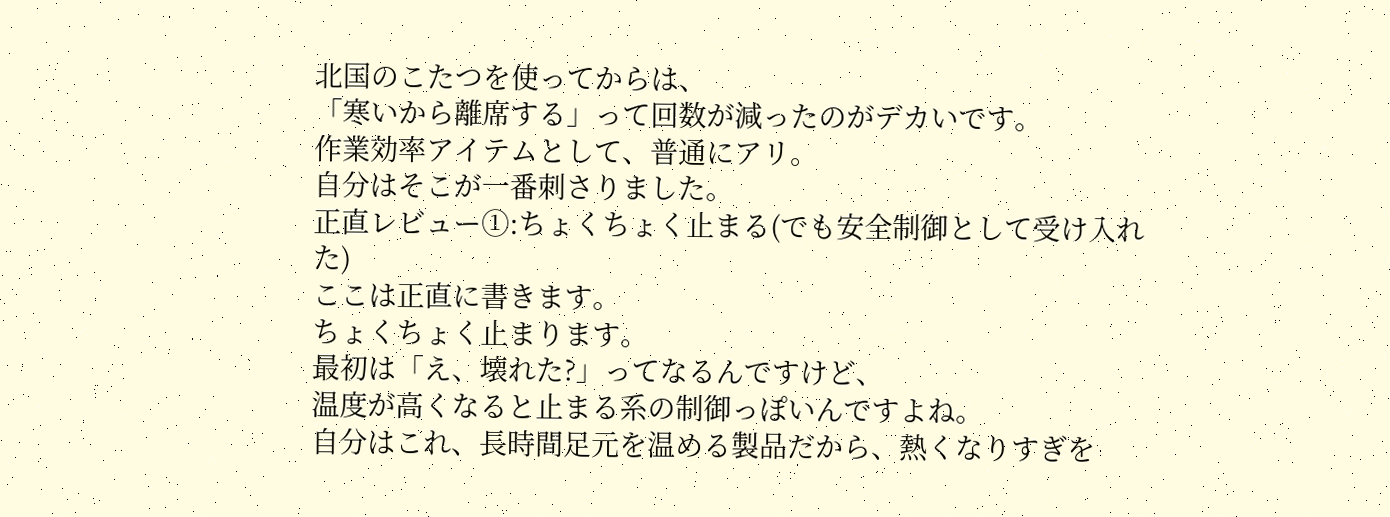北国のこたつを使ってからは、
「寒いから離席する」って回数が減ったのがデカいです。
作業効率アイテムとして、普通にアリ。
自分はそこが一番刺さりました。
正直レビュー①:ちょくちょく止まる(でも安全制御として受け入れた)
ここは正直に書きます。
ちょくちょく止まります。
最初は「え、壊れた?」ってなるんですけど、
温度が高くなると止まる系の制御っぽいんですよね。
自分はこれ、長時間足元を温める製品だから、熱くなりすぎを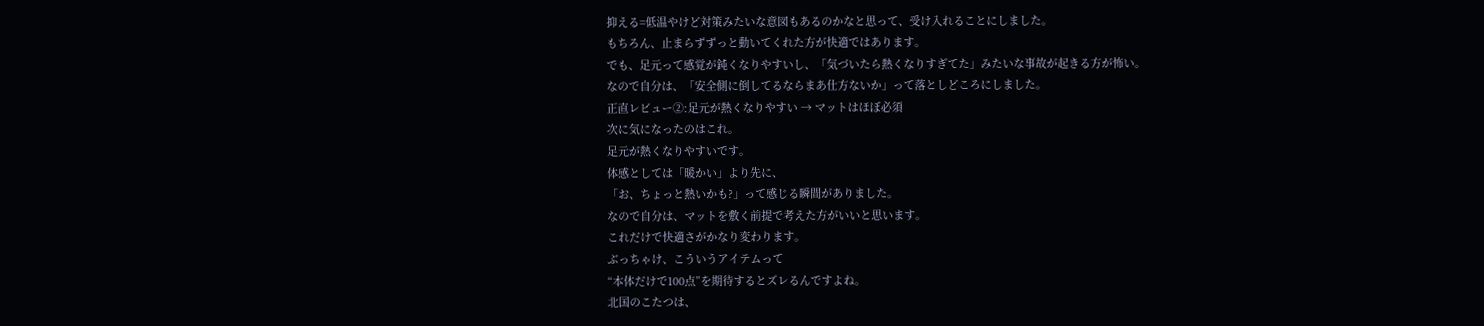抑える=低温やけど対策みたいな意図もあるのかなと思って、受け入れることにしました。
もちろん、止まらずずっと動いてくれた方が快適ではあります。
でも、足元って感覚が鈍くなりやすいし、「気づいたら熱くなりすぎてた」みたいな事故が起きる方が怖い。
なので自分は、「安全側に倒してるならまあ仕方ないか」って落としどころにしました。
正直レビュー②:足元が熱くなりやすい → マットはほぼ必須
次に気になったのはこれ。
足元が熱くなりやすいです。
体感としては「暖かい」より先に、
「お、ちょっと熱いかも?」って感じる瞬間がありました。
なので自分は、マットを敷く前提で考えた方がいいと思います。
これだけで快適さがかなり変わります。
ぶっちゃけ、こういうアイテムって
“本体だけで100点”を期待するとズレるんですよね。
北国のこたつは、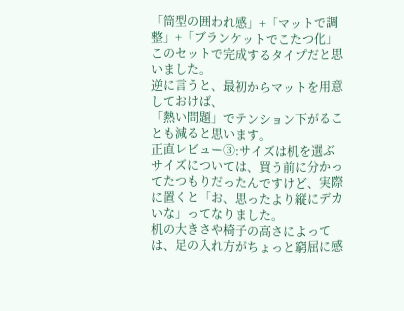「筒型の囲われ感」+「マットで調整」+「ブランケットでこたつ化」
このセットで完成するタイプだと思いました。
逆に言うと、最初からマットを用意しておけば、
「熱い問題」でテンション下がることも減ると思います。
正直レビュー③:サイズは机を選ぶ
サイズについては、買う前に分かってたつもりだったんですけど、実際に置くと「お、思ったより縦にデカいな」ってなりました。
机の大きさや椅子の高さによっては、足の入れ方がちょっと窮屈に感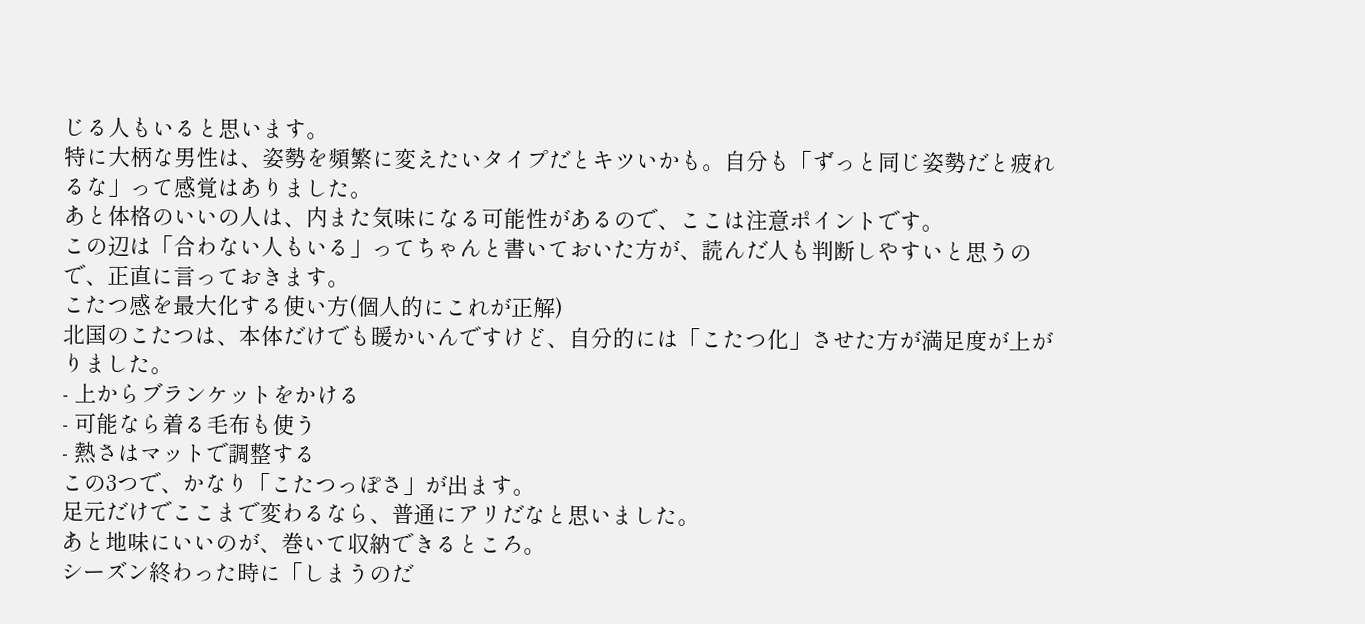じる人もいると思います。
特に大柄な男性は、姿勢を頻繁に変えたいタイプだとキツいかも。自分も「ずっと同じ姿勢だと疲れるな」って感覚はありました。
あと体格のいいの人は、内また気味になる可能性があるので、ここは注意ポイントです。
この辺は「合わない人もいる」ってちゃんと書いておいた方が、読んだ人も判断しやすいと思うので、正直に言っておきます。
こたつ感を最大化する使い方(個人的にこれが正解)
北国のこたつは、本体だけでも暖かいんですけど、自分的には「こたつ化」させた方が満足度が上がりました。
- 上からブランケットをかける
- 可能なら着る毛布も使う
- 熱さはマットで調整する
この3つで、かなり「こたつっぽさ」が出ます。
足元だけでここまで変わるなら、普通にアリだなと思いました。
あと地味にいいのが、巻いて収納できるところ。
シーズン終わった時に「しまうのだ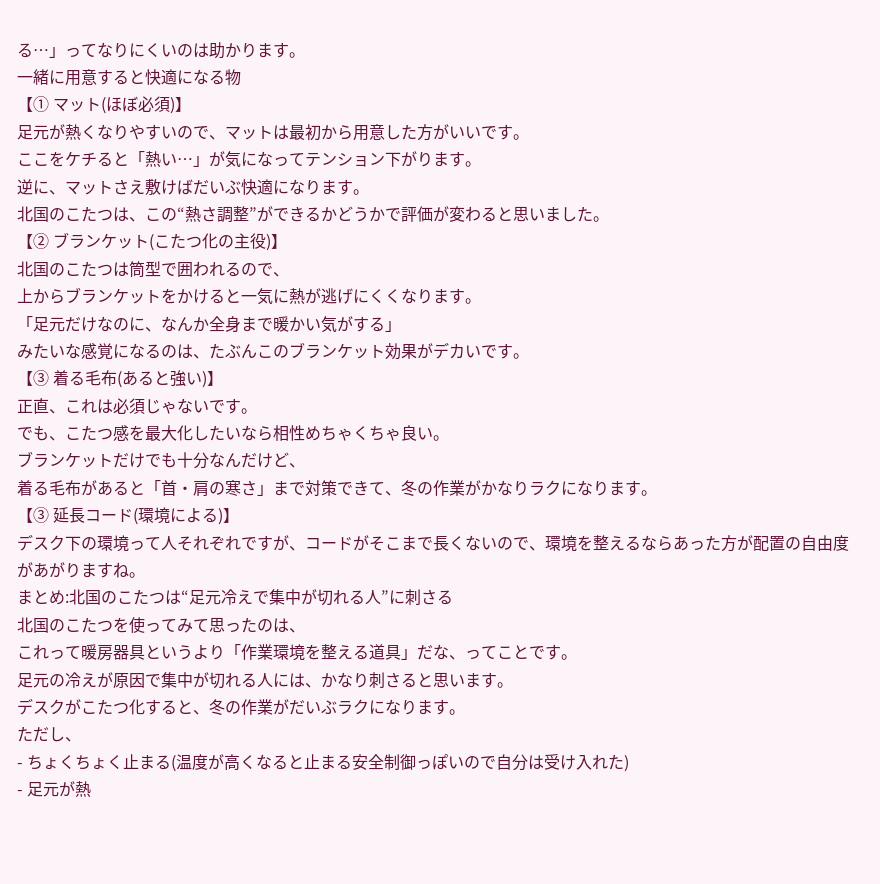る…」ってなりにくいのは助かります。
一緒に用意すると快適になる物
【① マット(ほぼ必須)】
足元が熱くなりやすいので、マットは最初から用意した方がいいです。
ここをケチると「熱い…」が気になってテンション下がります。
逆に、マットさえ敷けばだいぶ快適になります。
北国のこたつは、この“熱さ調整”ができるかどうかで評価が変わると思いました。
【② ブランケット(こたつ化の主役)】
北国のこたつは筒型で囲われるので、
上からブランケットをかけると一気に熱が逃げにくくなります。
「足元だけなのに、なんか全身まで暖かい気がする」
みたいな感覚になるのは、たぶんこのブランケット効果がデカいです。
【③ 着る毛布(あると強い)】
正直、これは必須じゃないです。
でも、こたつ感を最大化したいなら相性めちゃくちゃ良い。
ブランケットだけでも十分なんだけど、
着る毛布があると「首・肩の寒さ」まで対策できて、冬の作業がかなりラクになります。
【③ 延長コード(環境による)】
デスク下の環境って人それぞれですが、コードがそこまで長くないので、環境を整えるならあった方が配置の自由度があがりますね。
まとめ:北国のこたつは“足元冷えで集中が切れる人”に刺さる
北国のこたつを使ってみて思ったのは、
これって暖房器具というより「作業環境を整える道具」だな、ってことです。
足元の冷えが原因で集中が切れる人には、かなり刺さると思います。
デスクがこたつ化すると、冬の作業がだいぶラクになります。
ただし、
- ちょくちょく止まる(温度が高くなると止まる安全制御っぽいので自分は受け入れた)
- 足元が熱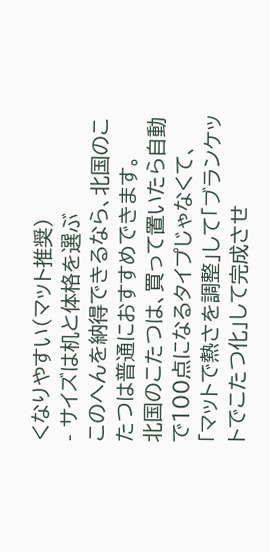くなりやすい(マット推奨)
- サイズは机と体格を選ぶ
このへんを納得できるなら、北国のこたつは普通におすすめできます。
北国のこたつは、買って置いたら自動で100点になるタイプじゃなくて、
「マットで熱さを調整」して「ブランケットでこたつ化」して完成させ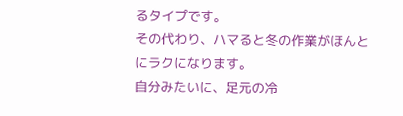るタイプです。
その代わり、ハマると冬の作業がほんとにラクになります。
自分みたいに、足元の冷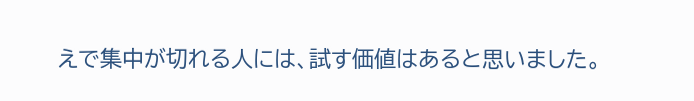えで集中が切れる人には、試す価値はあると思いました。